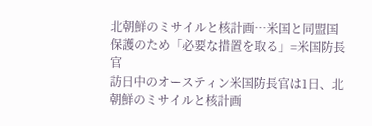北朝鮮のミサイルと核計画…米国と同盟国保護のため「必要な措置を取る」=米国防長官
訪日中のオースティン米国防長官は1日、北朝鮮のミサイルと核計画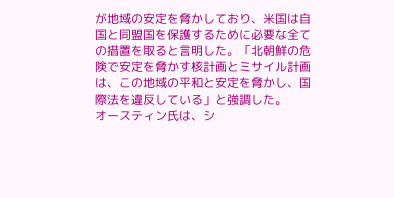が地域の安定を脅かしており、米国は自国と同盟国を保護するために必要な全ての措置を取ると言明した。「北朝鮮の危険で安定を脅かす核計画とミサイル計画は、この地域の平和と安定を脅かし、国際法を違反している」と強調した。
オースティン氏は、シ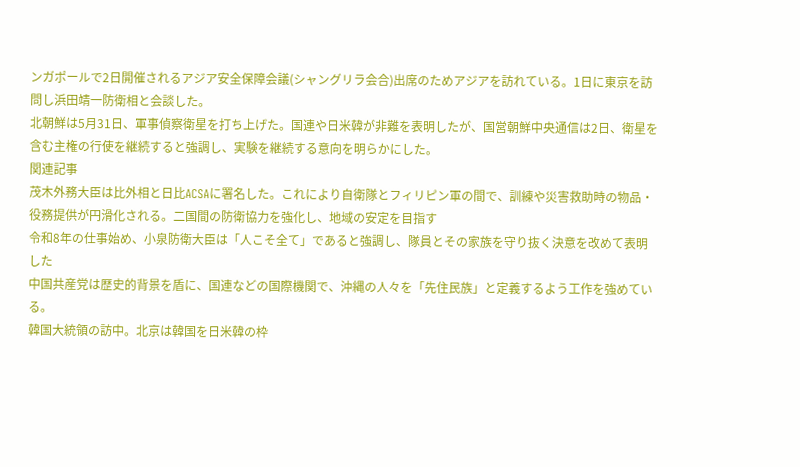ンガポールで2日開催されるアジア安全保障会議(シャングリラ会合)出席のためアジアを訪れている。1日に東京を訪問し浜田靖一防衛相と会談した。
北朝鮮は5月31日、軍事偵察衛星を打ち上げた。国連や日米韓が非難を表明したが、国営朝鮮中央通信は2日、衛星を含む主権の行使を継続すると強調し、実験を継続する意向を明らかにした。
関連記事
茂木外務大臣は比外相と日比ACSAに署名した。これにより自衛隊とフィリピン軍の間で、訓練や災害救助時の物品・役務提供が円滑化される。二国間の防衛協力を強化し、地域の安定を目指す
令和8年の仕事始め、小泉防衛大臣は「人こそ全て」であると強調し、隊員とその家族を守り抜く決意を改めて表明した
中国共産党は歴史的背景を盾に、国連などの国際機関で、沖縄の人々を「先住民族」と定義するよう工作を強めている。
韓国大統領の訪中。北京は韓国を日米韓の枠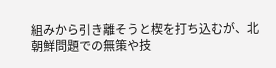組みから引き離そうと楔を打ち込むが、北朝鮮問題での無策や技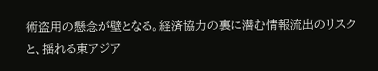術盗用の懸念が壁となる。経済協力の裏に潜む情報流出のリスクと、揺れる東アジア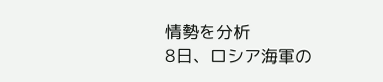情勢を分析
8日、ロシア海軍の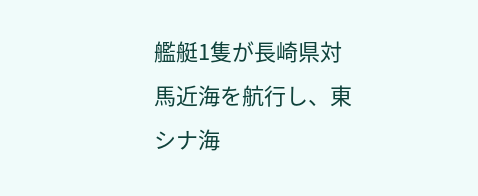艦艇1隻が長崎県対馬近海を航行し、東シナ海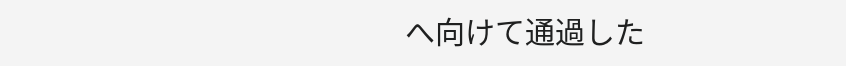へ向けて通過した